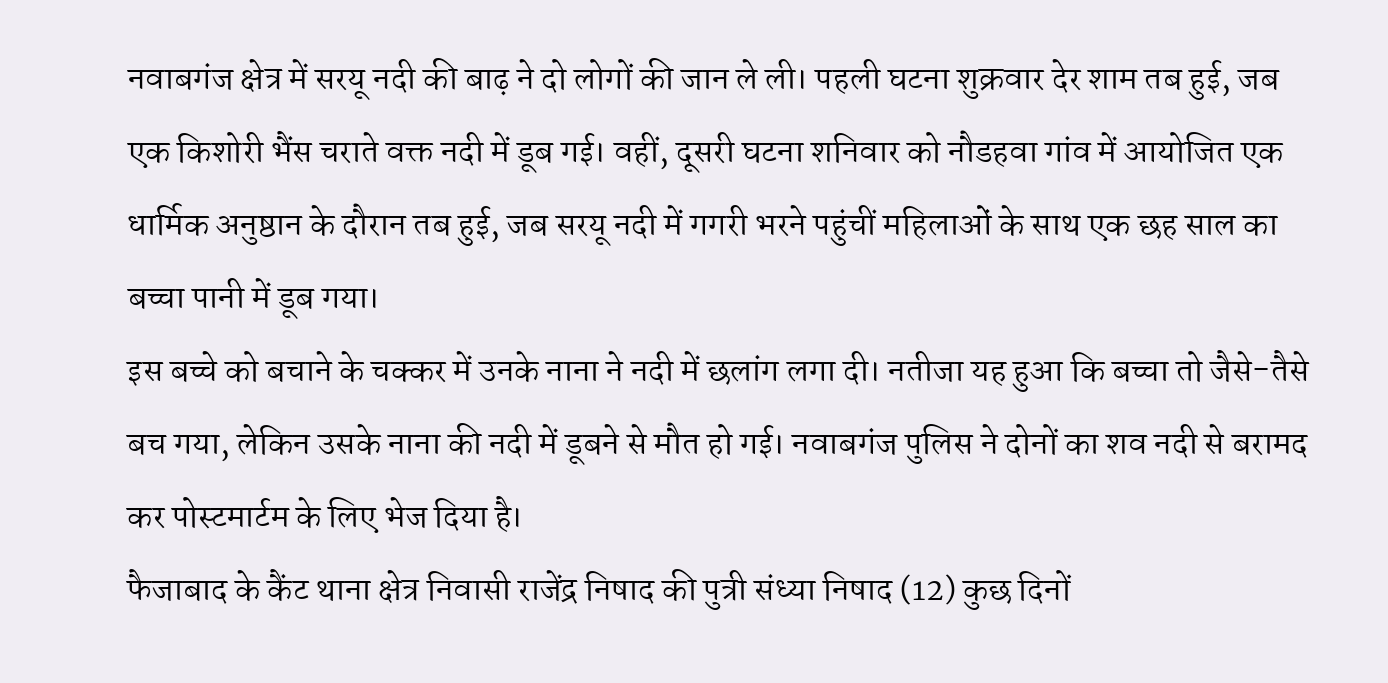नवाबगंज क्षेत्र में सरयू नदी की बाढ़ ने दो लोगों की जान ले ली। पहली घटना शुक्रवार देर शाम तब हुई, जब एक किशोरी भैंस चराते वक्त नदी में डूब गई। वहीं, दूसरी घटना शनिवार को नौडहवा गांव में आयोजित एक धार्मिक अनुष्ठान के दौरान तब हुई, जब सरयू नदी में गगरी भरने पहुंचीं महिलाओं के साथ एक छह साल का बच्चा पानी में डूब गया।
इस बच्चे को बचाने के चक्कर में उनके नाना ने नदी में छलांग लगा दी। नतीजा यह हुआ कि बच्चा तो जैसे-तैसे बच गया, लेकिन उसके नाना की नदी में डूबने से मौत हो गई। नवाबगंज पुलिस ने दोनों का शव नदी से बरामद कर पोस्टमार्टम के लिए भेज दिया है।
फैजाबाद के कैंट थाना क्षेत्र निवासी राजेंद्र निषाद की पुत्री संध्या निषाद (12) कुछ दिनों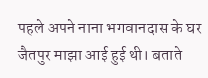पहले अपने नाना भगवानदास के घर जैतपुर माझा आई हुई थी। बताते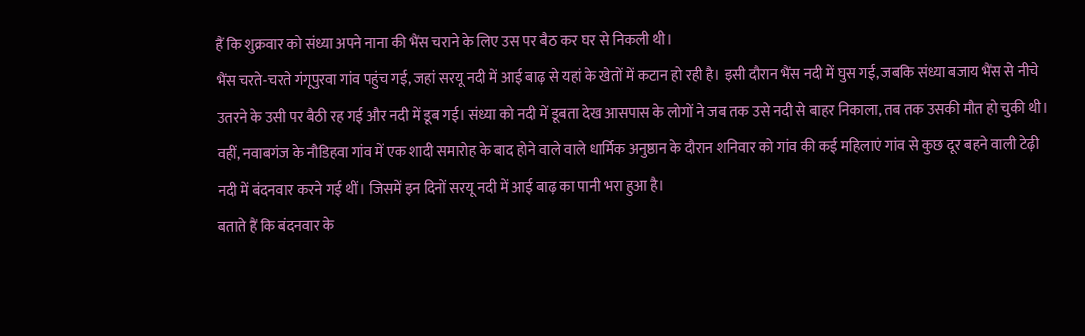हैं कि शुक्रवार को संध्या अपने नाना की भैंस चराने के लिए उस पर बैठ कर घर से निकली थी।
भैंस चरते-चरते गंगूपुरवा गांव पहुंच गई, जहां सरयू नदी में आई बाढ़ से यहां के खेतों में कटान हो रही है। इसी दौरान भैंस नदी में घुस गई, जबकि संध्या बजाय भैंस से नीचे उतरने के उसी पर बैठी रह गई और नदी में डूब गई। संध्या को नदी में डूबता देख आसपास के लोगों ने जब तक उसे नदी से बाहर निकाला, तब तक उसकी मौत हो चुकी थी।
वहीं, नवाबगंज के नौडिहवा गांव में एक शादी समारोह के बाद होने वाले वाले धार्मिक अनुष्ठान के दौरान शनिवार को गांव की कई महिलाएं गांव से कुछ दूर बहने वाली टेढ़ी नदी में बंदनवार करने गई थीं। जिसमें इन दिनों सरयू नदी में आई बाढ़ का पानी भरा हुआ है।
बताते हैं कि बंदनवार के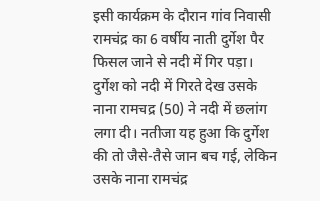इसी कार्यक्रम के दौरान गांव निवासी रामचंद्र का 6 वर्षीय नाती दुर्गेश पैर फिसल जाने से नदी में गिर पड़ा। दुर्गेश को नदी में गिरते देख उसके नाना रामचद्र (50) ने नदी में छलांग लगा दी। नतीजा यह हुआ कि दुर्गेश की तो जैसे-तैसे जान बच गई, लेकिन उसके नाना रामचंद्र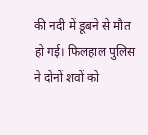की नदी में डूबने से मौत हो गई। फिलहाल पुलिस ने दोनों शवों को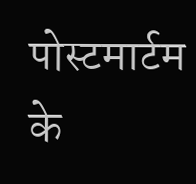पोस्टमार्टम के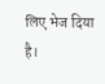लिए भेज दिया है।